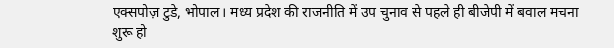एक्सपोज़ टुडे, भोपाल। मध्य प्रदेश की राजनीति में उप चुनाव से पहले ही बीजेपी में बवाल मचना शुरू हो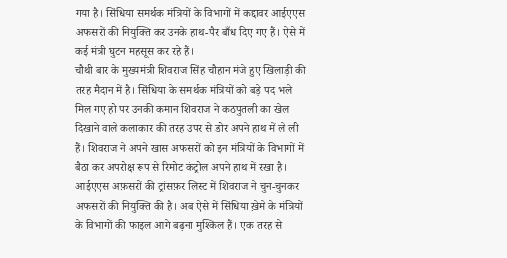गया है। सिंधिया समर्थक मंत्रियों के विभागों में कद्दावर आईएएस अफसरों की नियुक्ति कर उनके हाथ-पैर बाँध दिए गए हैं। ऐसे में कई मंत्री घुटन महसूस कर रहे हैं।
चौथी बार के मुख्यमंत्री शिवराज सिंह चौहान मंजे हुए खिलाड़ी की तरह मैदान में है। सिंधिया के समर्थक मंत्रियों को बड़े पद भले मिल गए हो पर उनकी कमान शिवराज ने कठपुतली का खेल दिखाने वाले कलाकार की तरह उपर से डोर अपने हाथ में ले ली हैं। शिवराज ने अपने खास अफसरों को इन मंत्रियों के विभागों में बैठा कर अपरोक्ष रूप से रिमोट कंट्रोल अपने हाथ में रखा है। आईएएस अफ़सरों की ट्रांसफ़र लिस्ट में शिवराज ने चुन-चुनकर अफसरों की नियुक्ति की है। अब ऐसे में सिंधिया ख़ेमे के मंत्रियों के विभागों की फाइल आगे बढ़ना मुश्किल हैं। एक तरह से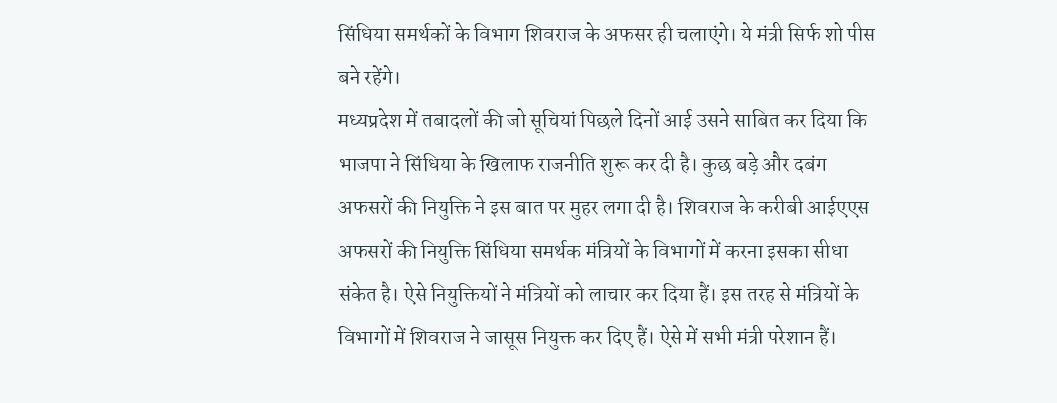सिंधिया समर्थकों के विभाग शिवराज के अफसर ही चलाएंगे। ये मंत्री सिर्फ शो पीस बने रहेंगे।
मध्यप्रदेश में तबादलों की जो सूचियां पिछले दिनों आई उसने साबित कर दिया कि भाजपा ने सिंधिया के खिलाफ राजनीति शुरू कर दी है। कुछ बड़े और दबंग अफसरों की नियुक्ति ने इस बात पर मुहर लगा दी है। शिवराज के करीबी आईएएस अफसरों की नियुक्ति सिंधिया समर्थक मंत्रियों के विभागों में करना इसका सीधा संकेत है। ऐसे नियुक्तियों ने मंत्रियों को लाचार कर दिया हैं। इस तरह से मंत्रियों के विभागों में शिवराज ने जासूस नियुक्त कर दिए हैं। ऐसे में सभी मंत्री परेशान हैं।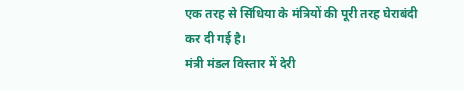एक तरह से सिंधिया के मंत्रियों की पूरी तरह घेराबंदी कर दी गई है।
मंत्री मंडल विस्तार में देरी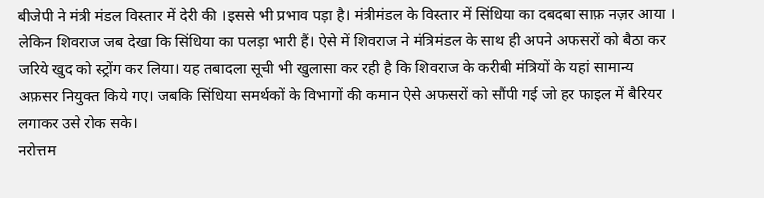बीजेपी ने मंत्री मंडल विस्तार में देरी की ।इससे भी प्रभाव पड़ा है। मंत्रीमंडल के विस्तार में सिंधिया का दबदबा साफ़ नज़र आया । लेकिन शिवराज जब देखा कि सिंधिया का पलड़ा भारी हैं। ऐसे में शिवराज ने मंत्रिमंडल के साथ ही अपने अफसरों को बैठा कर जरिये खुद को स्ट्रोंग कर लिया। यह तबादला सूची भी खुलासा कर रही है कि शिवराज के करीबी मंत्रियों के यहां सामान्य अफ़सर नियुक्त किये गए। जबकि सिंधिया समर्थकों के विभागों की कमान ऐसे अफसरों को सौंपी गई जो हर फाइल में बैरियर लगाकर उसे रोक सके।
नरोत्तम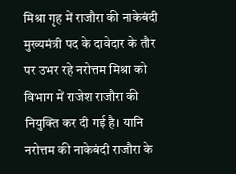मिश्रा गृह में राजौरा की नाकेबंदी
मुख्यमंत्री पद के दावेदार के तौर पर उभर रहे नरोत्तम मिश्रा को विभाग में राजेश राजौरा की नियुक्ति कर दी गई है। यानि नरोत्तम की नाकेबंदी राजौरा के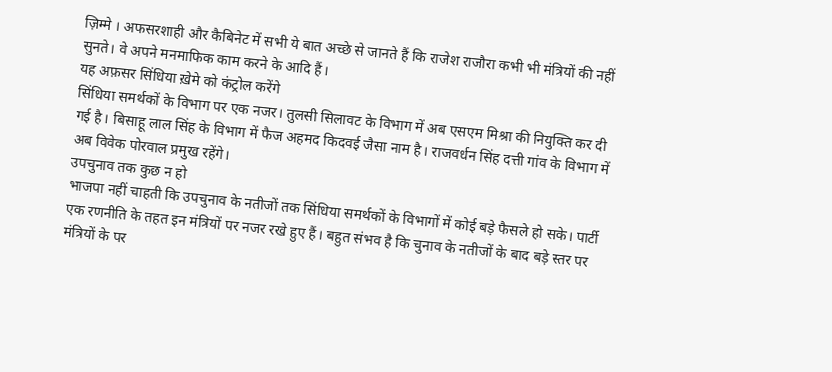ज़िम्मे । अफसरशाही और कैबिनेट में सभी ये बात अच्छे से जानते हैं कि राजेश राजौरा कभी भी मंत्रियों की नहीं सुनते। वे अपने मनमाफिक काम करने के आदि हैं।
यह अफ़सर सिंधिया ख़ेमे को कंट्रोल करेंगे
सिंधिया समर्थकों के विभाग पर एक नजर। तुलसी सिलावट के विभाग में अब एसएम मिश्रा की नियुक्ति कर दी गई है। बिसाहू लाल सिंह के विभाग में फैज अहमद किदवई जैसा नाम है। राजवर्धन सिंह दत्ती गांव के विभाग में अब विवेक पोरवाल प्रमुख रहेंगे।
उपचुनाव तक कुछ न हो
भाजपा नहीं चाहती कि उपचुनाव के नतीजों तक सिंधिया समर्थकों के विभागों में कोई बड़े फैसले हो सके। पार्टी एक रणनीति के तहत इन मंत्रियों पर नजर रखे हुए हैं। बहुत संभव है कि चुनाव के नतीजों के बाद बड़े स्तर पर मंत्रियों के पर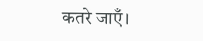कतरे जाएँ।